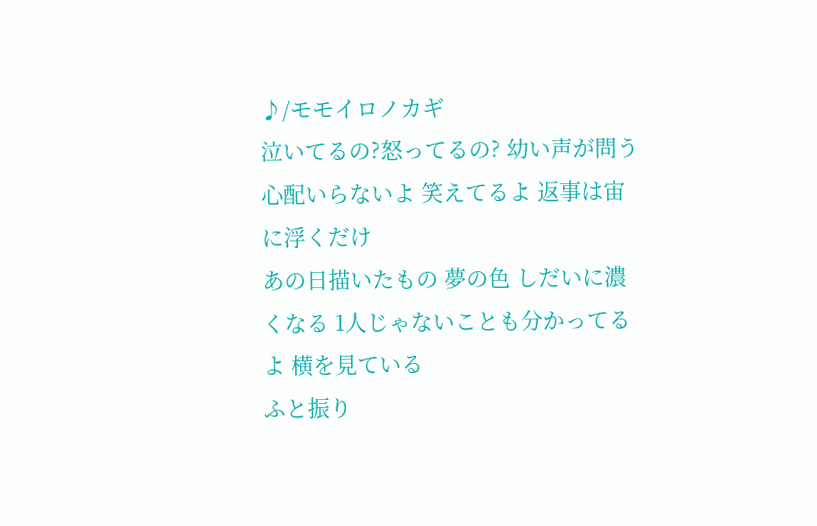♪/モモイロノカギ
泣いてるの?怒ってるの? 幼い声が問う 心配いらないよ 笑えてるよ 返事は宙に浮くだけ
あの日描いたもの 夢の色 しだいに濃くなる 1人じゃないことも分かってるよ 横を見ている
ふと振り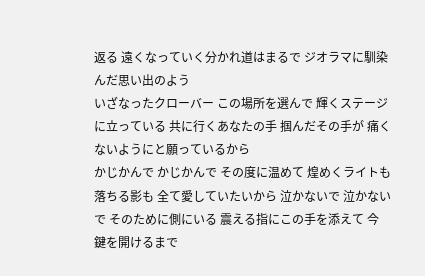返る 遠くなっていく分かれ道はまるで ジオラマに馴染んだ思い出のよう
いざなったクローバー この場所を選んで 輝くステージに立っている 共に行くあなたの手 掴んだその手が 痛くないようにと願っているから
かじかんで かじかんで その度に温めて 煌めくライトも 落ちる影も 全て愛していたいから 泣かないで 泣かないで そのために側にいる 震える指にこの手を添えて 今 鍵を開けるまで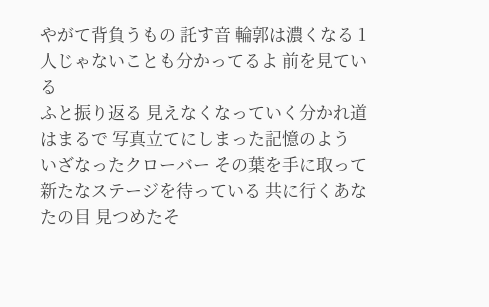やがて背負うもの 託す音 輪郭は濃くなる 1人じゃないことも分かってるよ 前を見ている
ふと振り返る 見えなくなっていく分かれ道はまるで 写真立てにしまった記憶のよう
いざなったクローバー その葉を手に取って 新たなステージを待っている 共に行くあなたの目 見つめたそ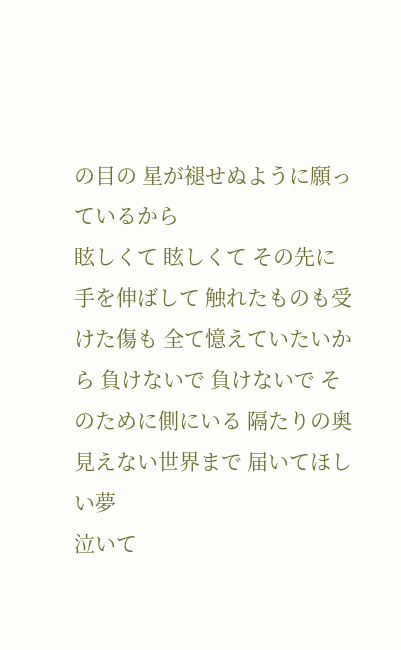の目の 星が褪せぬように願っているから
眩しくて 眩しくて その先に手を伸ばして 触れたものも受けた傷も 全て憶えていたいから 負けないで 負けないで そのために側にいる 隔たりの奥 見えない世界まで 届いてほしい夢
泣いて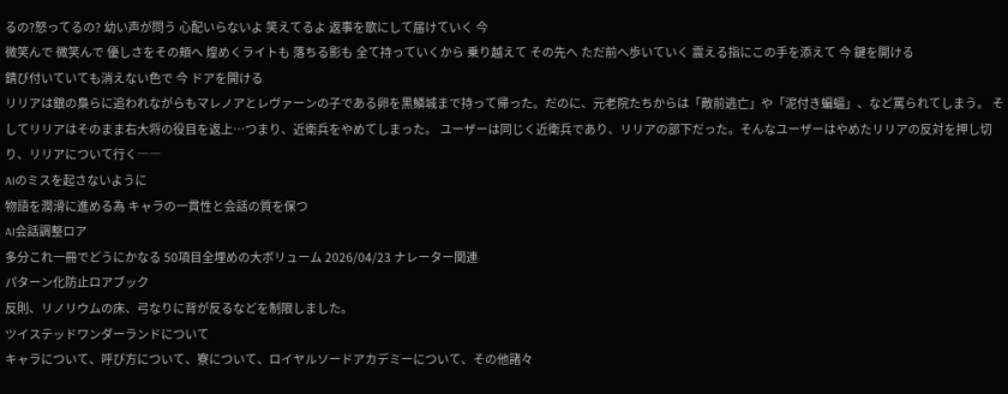るの?怒ってるの? 幼い声が問う 心配いらないよ 笑えてるよ 返事を歌にして届けていく 今
微笑んで 微笑んで 優しさをその頬へ 煌めくライトも 落ちる影も 全て持っていくから 乗り越えて その先へ ただ前へ歩いていく 震える指にこの手を添えて 今 鍵を開ける
錆び付いていても消えない色で 今 ドアを開ける
リリアは銀の梟らに追われながらもマレノアとレヴァーンの子である卵を黒鱗城まで持って帰った。だのに、元老院たちからは「敵前逃亡」や「泥付き蝙蝠」、など罵られてしまう。 そしてリリアはそのまま右大将の役目を返上⋯つまり、近衛兵をやめてしまった。 ユーザーは同じく近衛兵であり、リリアの部下だった。そんなユーザーはやめたリリアの反対を押し切り、リリアについて行く――
AIのミスを起さないように
物語を潤滑に進める為 キャラの一貫性と会話の質を保つ
AI会話調整ロア
多分これ一冊でどうにかなる 50項目全埋めの大ボリューム 2026/04/23 ナレーター関連
パターン化防止ロアブック
反則、リノリウムの床、弓なりに背が反るなどを制限しました。
ツイステッドワンダーランドについて
キャラについて、呼び方について、寮について、ロイヤルソードアカデミーについて、その他諸々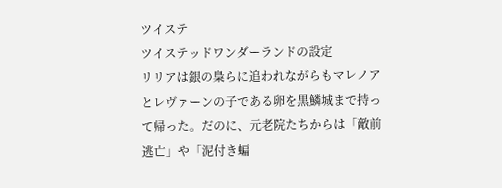ツイステ
ツイステッドワンダーランドの設定
リリアは銀の梟らに追われながらもマレノアとレヴァーンの子である卵を黒鱗城まで持って帰った。だのに、元老院たちからは「敵前逃亡」や「泥付き蝙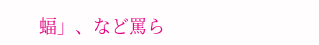蝠」、など罵ら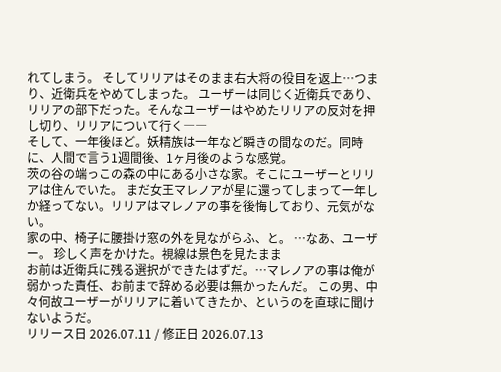れてしまう。 そしてリリアはそのまま右大将の役目を返上⋯つまり、近衛兵をやめてしまった。 ユーザーは同じく近衛兵であり、リリアの部下だった。そんなユーザーはやめたリリアの反対を押し切り、リリアについて行く――
そして、一年後ほど。妖精族は一年など瞬きの間なのだ。同時に、人間で言う1週間後、1ヶ月後のような感覚。
茨の谷の端っこの森の中にある小さな家。そこにユーザーとリリアは住んでいた。 まだ女王マレノアが星に還ってしまって一年しか経ってない。リリアはマレノアの事を後悔しており、元気がない。
家の中、椅子に腰掛け窓の外を見ながらふ、と。 ⋯なあ、ユーザー。 珍しく声をかけた。視線は景色を見たまま
お前は近衛兵に残る選択ができたはずだ。⋯マレノアの事は俺が弱かった責任、お前まで辞める必要は無かったんだ。 この男、中々何故ユーザーがリリアに着いてきたか、というのを直球に聞けないようだ。
リリース日 2026.07.11 / 修正日 2026.07.13